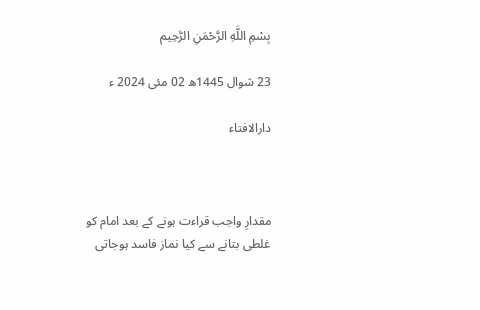بِسْمِ اللَّهِ الرَّحْمَنِ الرَّحِيم

23 شوال 1445ھ 02 مئی 2024 ء

دارالافتاء



مقدارِ واجب قراءت ہونے کے بعد امام کو غلطی بتانے سے کیا نماز فاسد ہوجاتی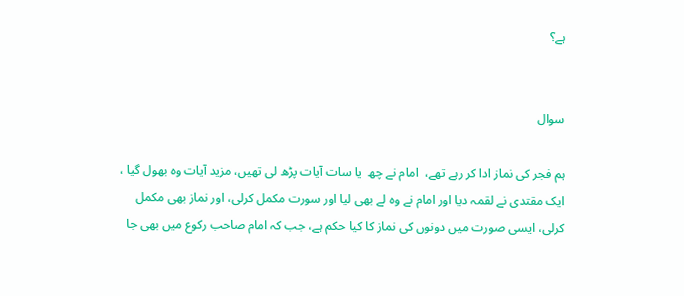ہے؟


سوال

ہم فجر کی نماز ادا کر رہے تھے،  امام نے چھ  یا سات آیات پڑھ لی تھیں، مزید آیات وہ بھول گیا ، ایک مقتدی نے لقمہ دیا اور امام نے وہ لے بھی لیا اور سورت مکمل کرلی، اور نماز بھی مکمل کرلی، ایسی صورت میں دونوں کی نماز کا کیا حکم ہے، جب کہ امام صاحب رکوع میں بھی جا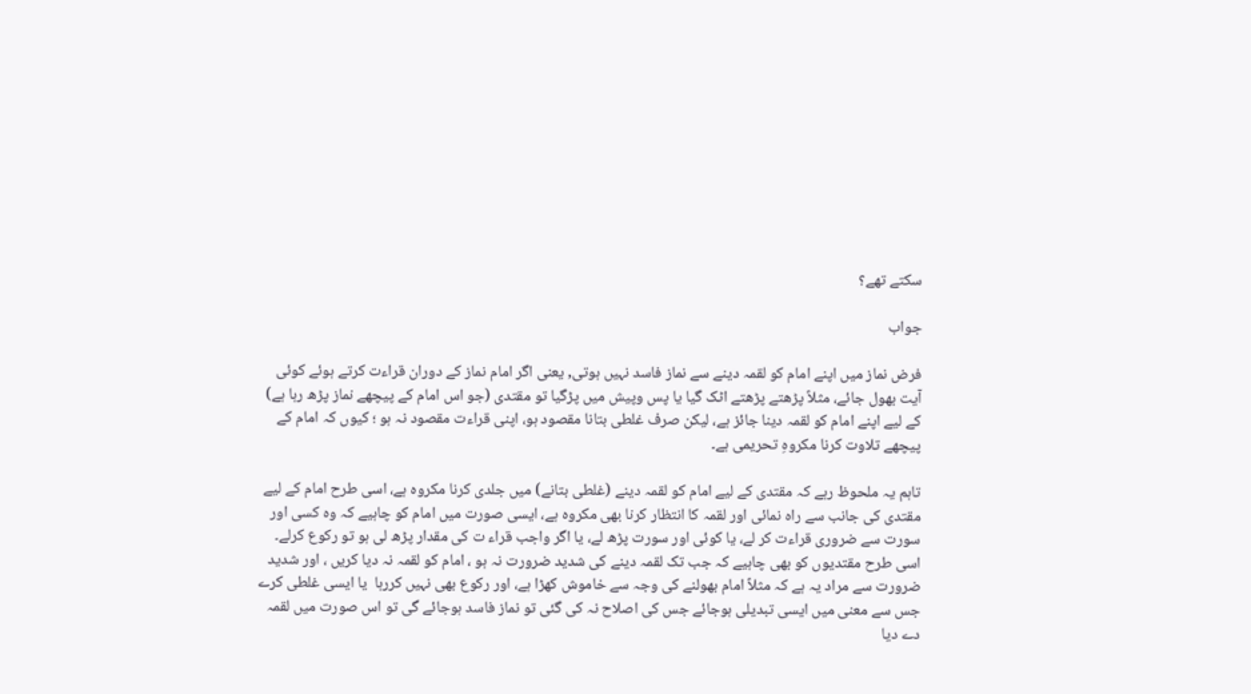سکتے تھے؟

جواب

فرض نماز میں اپنے امام کو لقمہ دینے سے نماز فاسد نہیں ہوتی, یعنی اگر امام نماز کے دوران قراءت کرتے ہوئے کوئی آیت بھول جائے، مثلاً پڑھتے پڑھتے اٹک گیا یا پس وپیش میں پڑگیا تو مقتدی (جو اس امام کے پیچھے نماز پڑھ رہا ہے) کے لیے اپنے امام کو لقمہ دینا جائز ہے، لیکن صرف غلطی بتانا مقصود ہو، اپنی قراءت مقصود نہ ہو ؛ کیوں کہ امام کے پیچھے تلاوت کرنا مکروہِ تحریمی ہے۔

تاہم یہ ملحوظ رہے کہ مقتدی کے لیے امام کو لقمہ دینے (غلطی بتانے) میں جلدی کرنا مکروہ ہے، اسی طرح امام کے لیے مقتدی کی جانب سے راہ نمائی اور لقمہ کا انتظار کرنا بھی مکروہ ہے، ایسی صورت میں امام کو چاہیے کہ وہ کسی اور سورت سے ضروری قراءت کر لے، یا کوئی اور سورت پڑھ لے، یا اگر واجب قراء ت کی مقدار پڑھ لی ہو تو رکوع کرلے۔ اسی طرح مقتدیوں کو بھی چاہیے کہ جب تک لقمہ دینے کی شدید ضرورت نہ ہو ، امام کو لقمہ نہ دیا کریں ، اور شدید ضرورت سے مراد یہ ہے کہ مثلاً امام بھولنے کی وجہ سے خاموش کھڑا ہے، اور رکوع بھی نہیں کررہا  یا ایسی غلطی کرے جس سے معنی میں ایسی تبدیلی ہوجائے جس کی اصلاح نہ کی گئی تو نماز فاسد ہوجائے گی تو اس صورت میں لقمہ دے دیا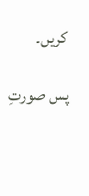کریں۔

پس صورتِ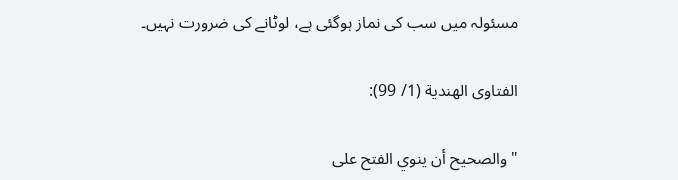مسئولہ میں سب کی نماز ہوگئی ہے، لوٹانے کی ضرورت نہیں۔

الفتاوى الهندية (1/ 99):

"والصحيح أن ينوي الفتح على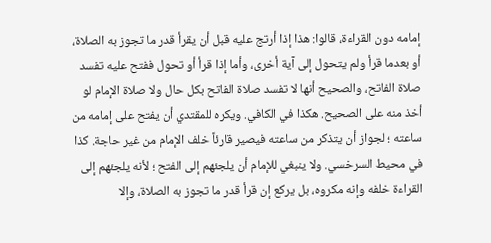إمامه دون القراءة، قالوا: هذا إذا أرتج عليه قبل أن يقرأ قدر ما تجوز به الصلاة، أو بعدما قرأ ولم يتحول إلى آية أخرى، وأما إذا قرأ أو تحول ففتح عليه تفسد صلاة الفاتح، والصحيح أنها لا تفسد صلاة الفاتح بكل حال ولا صلاة الإمام لو أخذ منه على الصحيح. هكذا في الكافي. ويكره للمقتدي أن يفتح على إمامه من ساعته ؛ لجواز أن يتذكر من ساعته فيصير قارئاً خلف الإمام من غير حاجة. كذا في محيط السرخسي. ولا ينبغي للإمام أن يلجئهم إلى الفتح ؛ لأنه يلجئهم إلى القراءة خلفه وإنه مكروه، بل يركع إن قرأ قدر ما تجوز به الصلاة، وإلا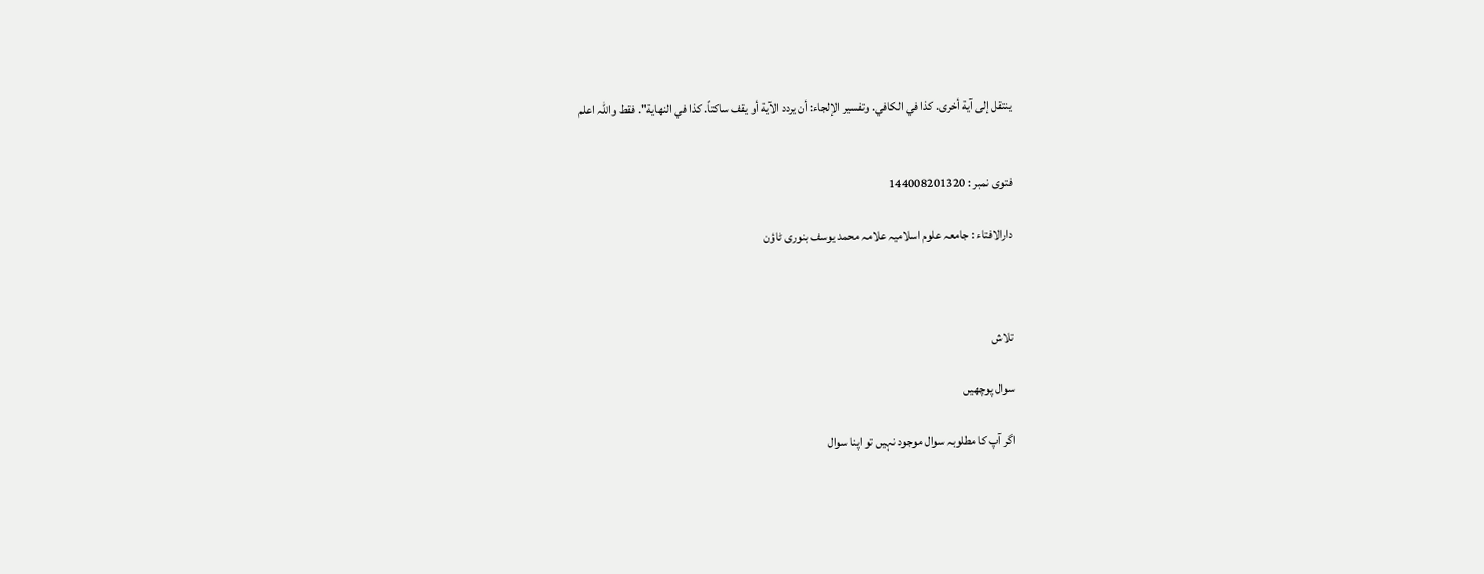ينتقل إلى آية أخرى. كذا في الكافي. وتفسير الإلجاء: أن يردد الآية أو يقف ساكتاً. كذا في النهاية". فقط واللہ اعلم


فتوی نمبر : 144008201320

دارالافتاء : جامعہ علوم اسلامیہ علامہ محمد یوسف بنوری ٹاؤن



تلاش

سوال پوچھیں

اگر آپ کا مطلوبہ سوال موجود نہیں تو اپنا سوال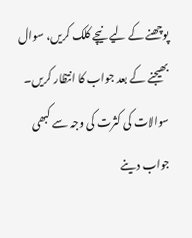پوچھنے کے لیے نیچے کلک کریں، سوال بھیجنے کے بعد جواب کا انتظار کریں۔ سوالات کی کثرت کی وجہ سے کبھی جواب دینے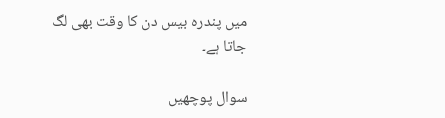میں پندرہ بیس دن کا وقت بھی لگ جاتا ہے۔

سوال پوچھیں